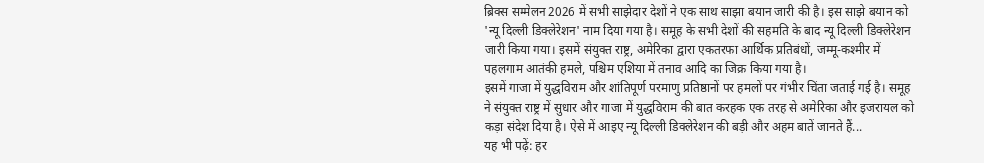ब्रिक्स सम्मेलन 2026 में सभी साझेदार देशों ने एक साथ साझा बयान जारी की है। इस साझे बयान को 'न्यू दिल्ली डिक्लेरेशन' नाम दिया गया है। समूह के सभी देशों की सहमति के बाद न्यू दिल्ली डिक्लेरेशन जारी किया गया। इसमें संयुक्त राष्ट्र, अमेरिका द्वारा एकतरफा आर्थिक प्रतिबंधों, जम्मू-कश्मीर में पहलगाम आतंकी हमले, पश्चिम एशिया में तनाव आदि का जिक्र किया गया है।
इसमें गाजा में युद्धविराम और शांतिपूर्ण परमाणु प्रतिष्ठानों पर हमलों पर गंभीर चिंता जताई गई है। समूह ने संयुक्त राष्ट्र में सुधार और गाजा में युद्धविराम की बात करहक एक तरह से अमेरिका और इजरायल को कड़ा संदेश दिया है। ऐसे में आइए न्यू दिल्ली डिक्लेरेशन की बड़ी और अहम बातें जानते हैं...
यह भी पढ़ें: हर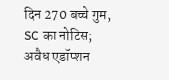दिन 270 बच्चे गुम, SC का नोटिस; अवैध एडॉप्शन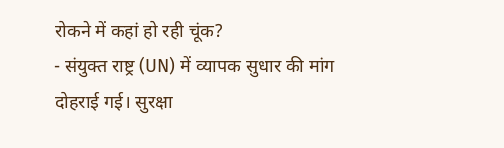रोकने में कहां हो रही चूंक?
- संयुक्त राष्ट्र (UN) में व्यापक सुधार की मांग दोहराई गई। सुरक्षा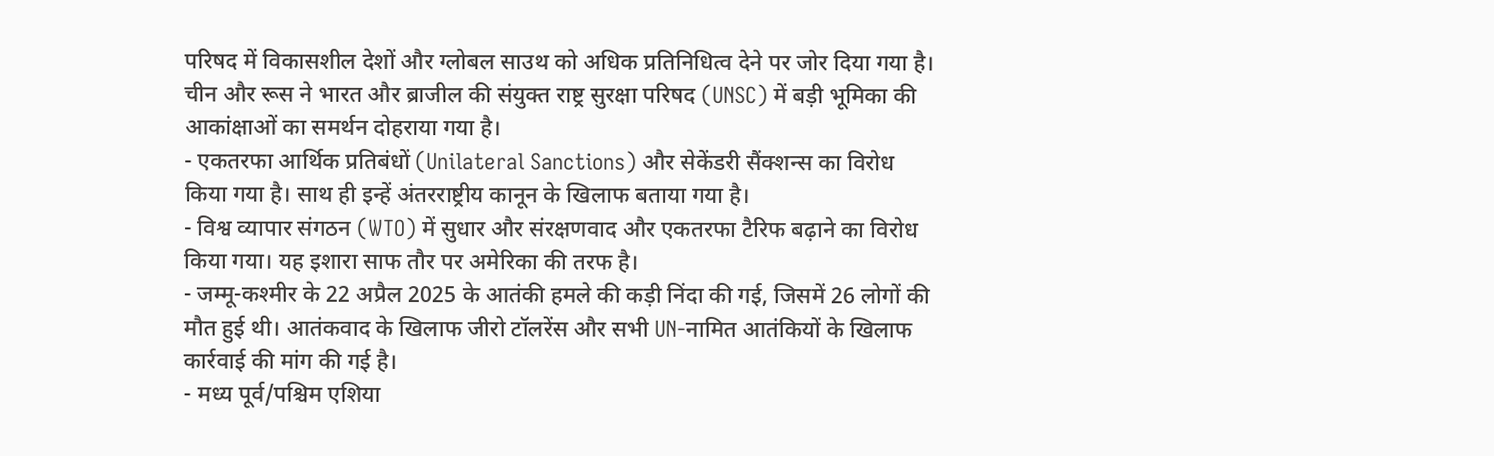परिषद में विकासशील देशों और ग्लोबल साउथ को अधिक प्रतिनिधित्व देने पर जोर दिया गया है। चीन और रूस ने भारत और ब्राजील की संयुक्त राष्ट्र सुरक्षा परिषद (UNSC) में बड़ी भूमिका की आकांक्षाओं का समर्थन दोहराया गया है।
- एकतरफा आर्थिक प्रतिबंधों (Unilateral Sanctions) और सेकेंडरी सैंक्शन्स का विरोध किया गया है। साथ ही इन्हें अंतरराष्ट्रीय कानून के खिलाफ बताया गया है।
- विश्व व्यापार संगठन (WTO) में सुधार और संरक्षणवाद और एकतरफा टैरिफ बढ़ाने का विरोध किया गया। यह इशारा साफ तौर पर अमेरिका की तरफ है।
- जम्मू-कश्मीर के 22 अप्रैल 2025 के आतंकी हमले की कड़ी निंदा की गई, जिसमें 26 लोगों की मौत हुई थी। आतंकवाद के खिलाफ जीरो टॉलरेंस और सभी UN-नामित आतंकियों के खिलाफ कार्रवाई की मांग की गई है।
- मध्य पूर्व/पश्चिम एशिया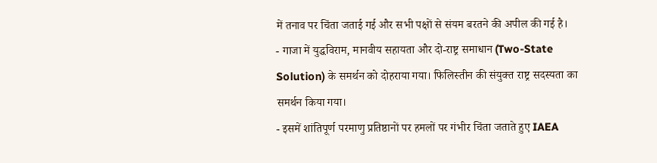में तनाव पर चिंता जताई गई और सभी पक्षों से संयम बरतने की अपील की गई है।
- गाजा में युद्धविराम, मानवीय सहायता और दो-राष्ट्र समाधान (Two-State Solution) के समर्थन को दोहराया गया। फिलिस्तीन की संयुक्त राष्ट्र सदस्यता का समर्थन किया गया।
- इसमें शांतिपूर्ण परमाणु प्रतिष्ठानों पर हमलों पर गंभीर चिंता जताते हुए IAEA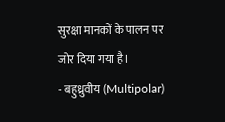सुरक्षा मानकों के पालन पर जोर दिया गया है।
- बहुध्रुवीय (Multipolar)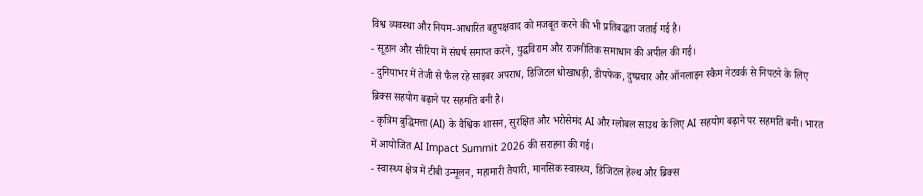विश्व व्यवस्था और नियम-आधारित बहुपक्षवाद को मजबूत करने की भी प्रतिबद्धता जताई गई है।
- सूडान और सीरिया में संघर्ष समाप्त करने, युद्धविराम और राजनीतिक समाधान की अपील की गई।
- दुनियाभर में तेजी से फैल रहे साइबर अपराध, डिजिटल धोखाधड़ी, डीपफेक, दुष्प्रचार और ऑनलाइन स्कैम नेटवर्क से निपटने के लिए ब्रिक्स सहयोग बढ़ाने पर सहमति बनी है।
- कृत्रिम बुद्धिमत्ता (AI) के वैश्विक शासन, सुरक्षित और भरोसेमंद AI और ग्लोबल साउथ के लिए AI सहयोग बढ़ाने पर सहमति बनी। भारत में आयोजित AI Impact Summit 2026 की सराहना की गई।
- स्वास्थ्य क्षेत्र में टीबी उन्मूलन, महामारी तैयारी, मानसिक स्वास्थ्य, डिजिटल हेल्थ और ब्रिक्स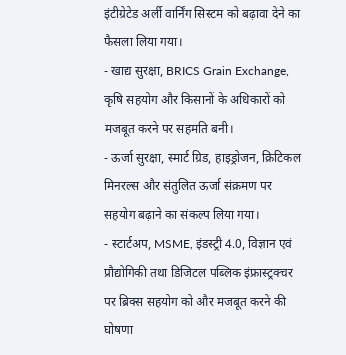इंटीग्रेटेड अर्ली वार्निंग सिस्टम को बढ़ावा देने का फैसला लिया गया।
- खाद्य सुरक्षा, BRICS Grain Exchange, कृषि सहयोग और किसानों के अधिकारों को मजबूत करने पर सहमति बनी।
- ऊर्जा सुरक्षा, स्मार्ट ग्रिड, हाइड्रोजन, क्रिटिकल मिनरल्स और संतुलित ऊर्जा संक्रमण पर सहयोग बढ़ाने का संकल्प लिया गया।
- स्टार्टअप, MSME, इंडस्ट्री 4.0, विज्ञान एवं प्रौद्योगिकी तथा डिजिटल पब्लिक इंफ्रास्ट्रक्चर पर ब्रिक्स सहयोग को और मजबूत करने की घोषणा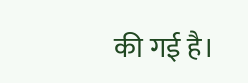की गई है।